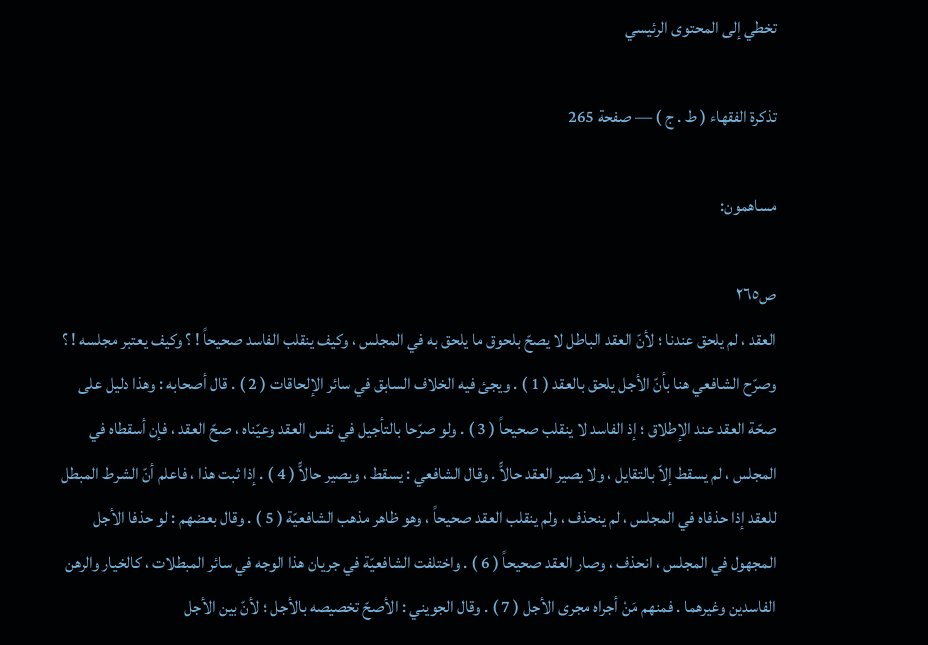تخطي إلى المحتوى الرئيسي

تذكرة الفقهاء ( ط . ج ) — صفحة 265

مساهمون:

ص٢٦٥
العقد ، لم يلحق عندنا ؛ لأنّ العقد الباطل لا يصحّ بلحوق ما يلحق به في المجلس ، وكيف ينقلب الفاسد صحيحاً ! ؟ وكيف يعتبر مجلسه ! ؟ وصرّح الشافعي هنا بأنّ الأجل يلحق بالعقد ( 1 ) . ويجئ فيه الخلاف السابق في سائر الإلحاقات ( 2 ) . قال أصحابه : وهذا دليل على صحّة العقد عند الإطلاق ؛ إذ الفاسد لا ينقلب صحيحاً ( 3 ) . ولو صرّحا بالتأجيل في نفس العقد وعيّناه ، صحّ العقد ، فإن أسقطاه في المجلس ، لم يسقط إلاّ بالتقايل ، ولا يصير العقد حالاًّ . وقال الشافعي : يسقط ، ويصير حالاًّ ( 4 ) . إذا ثبت هذا ، فاعلم أنّ الشرط المبطل للعقد إذا حذفاه في المجلس ، لم ينحذف ، ولم ينقلب العقد صحيحاً ، وهو ظاهر مذهب الشافعيّة ( 5 ) . وقال بعضهم : لو حذفا الأجل المجهول في المجلس ، انحذف ، وصار العقد صحيحاً ( 6 ) . واختلفت الشافعيّة في جريان هذا الوجه في سائر المبطلات ، كالخيار والرهن الفاسدين وغيرهما . فمنهم مَنْ أجراه مجرى الأجل ( 7 ) . وقال الجويني : الأصحّ تخصيصه بالأجل ؛ لأنّ بين الأجل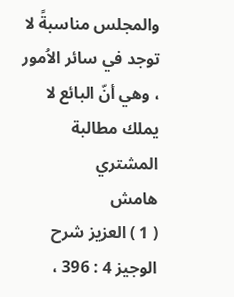والمجلس مناسبةً لا توجد في سائر الاُمور ، وهي أنّ البائع لا يملك مطالبة المشتري
هامش
( 1 ) العزيز شرح الوجيز 4 : 396 ،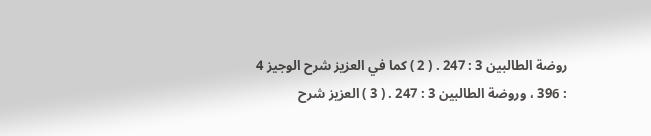روضة الطالبين 3 : 247 . ( 2 ) كما في العزيز شرح الوجيز 4 : 396 ، وروضة الطالبين 3 : 247 . ( 3 ) العزيز شرح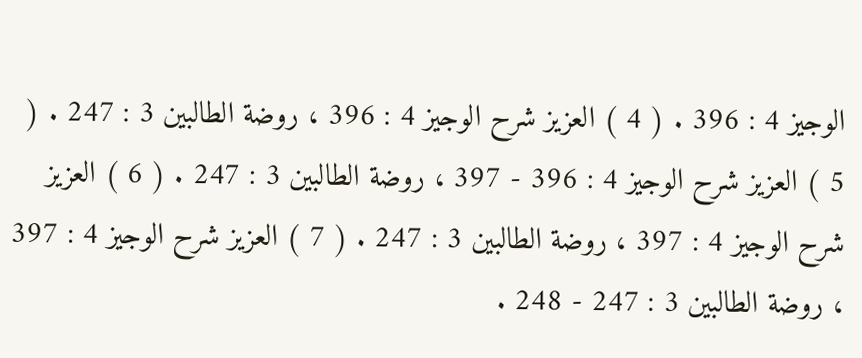الوجيز 4 : 396 . ( 4 ) العزيز شرح الوجيز 4 : 396 ، روضة الطالبين 3 : 247 . ( 5 ) العزيز شرح الوجيز 4 : 396 - 397 ، روضة الطالبين 3 : 247 . ( 6 ) العزيز شرح الوجيز 4 : 397 ، روضة الطالبين 3 : 247 . ( 7 ) العزيز شرح الوجيز 4 : 397 ، روضة الطالبين 3 : 247 - 248 .